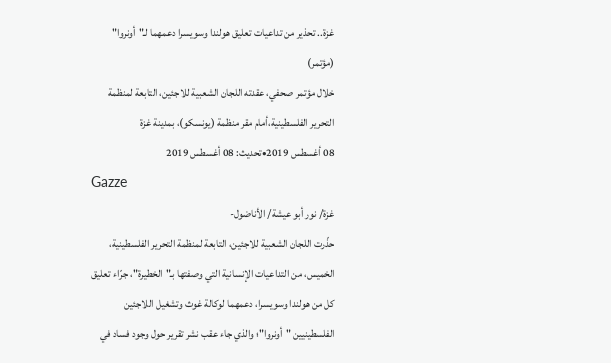غزة.. تحذير من تداعيات تعليق هولندا وسويسرا دعمهما لـ"أونروا" (مؤتمر)
خلال مؤتمر صحفي، عقدته اللجان الشعبية للاجئين، التابعة لمنظمة التحرير الفلسطينية،أمام مقر منظمة (يونسكو)، بمدينة غزة
08 أغسطس 2019•تحديث: 08 أغسطس 2019
Gazze
غزة/ نور أبو عيشة/ الأناضول-
حذّرت اللجان الشعبية للاجئين، التابعة لمنظمة التحرير الفلسطينية، الخميس، من التداعيات الإنسانية التي وصفتها بـ"الخطيرة"، جرّاء تعليق كل من هولندا وسويسرا، دعمهما لوكالة غوث وتشغيل اللاجئين الفلسطينيين "أونروا"؛ والذي جاء عقب نشر تقرير حول وجود فساد في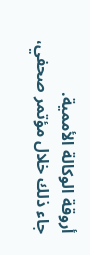أروقة الوكالة الأممية.
جاء ذلك خلال مؤتمر صحفي،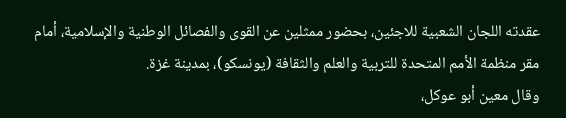عقدته اللجان الشعبية للاجئين، بحضور ممثلين عن القوى والفصائل الوطنية والإسلامية، أمام مقر منظمة الأمم المتحدة للتربية والعلم والثقافة (يونسكو)، بمدينة غزة.
وقال معين أبو عوكل،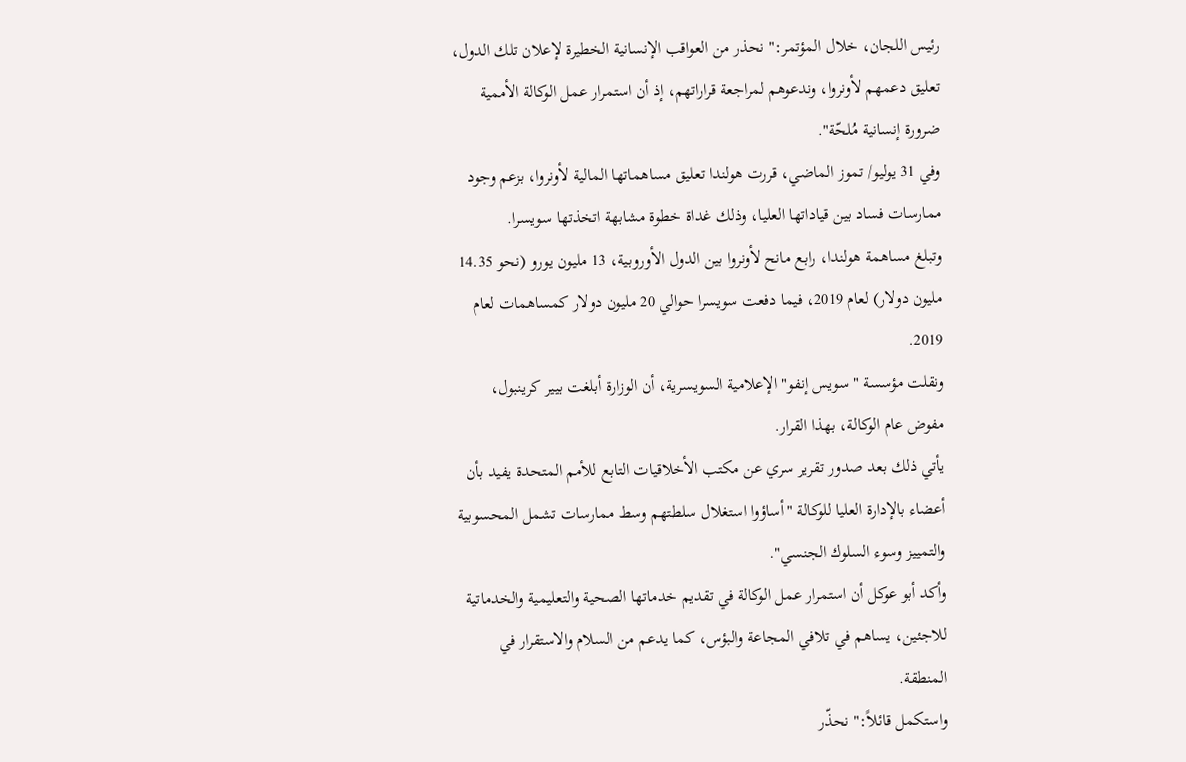رئيس اللجان، خلال المؤتمر:" نحذر من العواقب الإنسانية الخطيرة لإعلان تلك الدول، تعليق دعمهم لأونروا، وندعوهم لمراجعة قراراتهم، إذ أن استمرار عمل الوكالة الأممية ضرورة إنسانية مُلحّة".
وفي 31 يوليو/ تموز الماضي، قررت هولندا تعليق مساهماتها المالية لأونروا، بزعم وجود ممارسات فساد بين قياداتها العليا، وذلك غداة خطوة مشابهة اتخذتها سويسرا.
وتبلغ مساهمة هولندا، رابع مانح لأونروا بين الدول الأوروبية، 13 مليون يورو (نحو 14.35 مليون دولار) لعام 2019، فيما دفعت سويسرا حوالي 20 مليون دولار كمساهمات لعام 2019.
ونقلت مؤسسة "سويس إنفو" الإعلامية السويسرية، أن الوزارة أبلغت بيير كرينبول، مفوض عام الوكالة، بهذا القرار.
يأتي ذلك بعد صدور تقرير سري عن مكتب الأخلاقيات التابع للأمم المتحدة يفيد بأن أعضاء بالإدارة العليا للوكالة "أساؤوا استغلال سلطتهم وسط ممارسات تشمل المحسوبية والتمييز وسوء السلوك الجنسي".
وأكد أبو عوكل أن استمرار عمل الوكالة في تقديم خدماتها الصحية والتعليمية والخدماتية للاجئين، يساهم في تلافي المجاعة والبؤس، كما يدعم من السلام والاستقرار في المنطقة.
واستكمل قائلاً:" نحذّر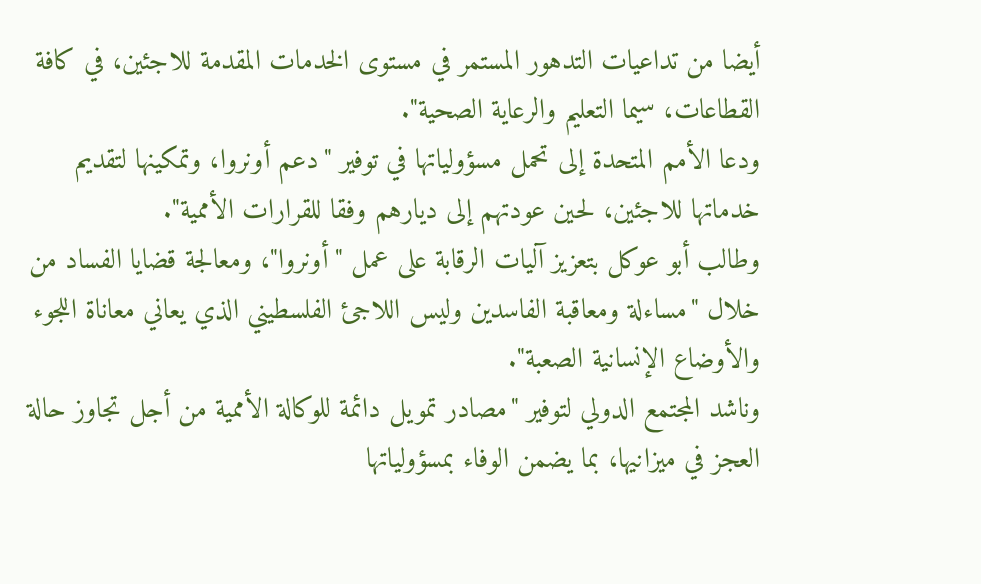أيضا من تداعيات التدهور المستمر في مستوى الخدمات المقدمة للاجئين، في كافة القطاعات، سيما التعليم والرعاية الصحية".
ودعا الأمم المتحدة إلى تحمل مسؤولياتها في توفير "دعم أونروا، وتمكينها لتقديم خدماتها للاجئين، لحين عودتهم إلى ديارهم وفقا للقرارات الأممية".
وطالب أبو عوكل بتعزيز آليات الرقابة على عمل "أونروا"، ومعالجة قضايا الفساد من خلال "مساءلة ومعاقبة الفاسدين وليس اللاجئ الفلسطيني الذي يعاني معاناة اللجوء والأوضاع الإنسانية الصعبة".
وناشد المجتمع الدولي لتوفير "مصادر تمويل دائمة للوكالة الأممية من أجل تجاوز حالة العجز في ميزانيها، بما يضمن الوفاء بمسؤولياتها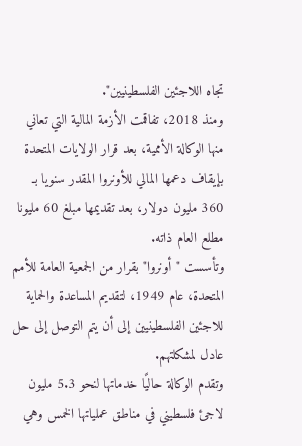تجاه اللاجئين الفلسطينيين".
ومنذ 2018، تفاقمت الأزمة المالية التي تعاني منها الوكالة الأممية، بعد قرار الولايات المتحدة بإيقاف دعمها المالي للأونروا المقدر سنويا بـ 360 مليون دولار، بعد تقديمها مبلغ 60 مليونا مطلع العام ذاته.
وتأسست "أونروا" بقرار من الجمعية العامة للأمم المتحدة، عام 1949، لتقديم المساعدة والحماية للاجئين الفلسطينيين إلى أن يتم التوصل إلى حل عادل لمشكلتهم.
وتقدم الوكالة حاليًا خدماتها لنحو 5.3 مليون لاجئ فلسطيني في مناطق عملياتها الخمس وهي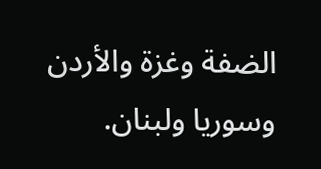الضفة وغزة والأردن وسوريا ولبنان.